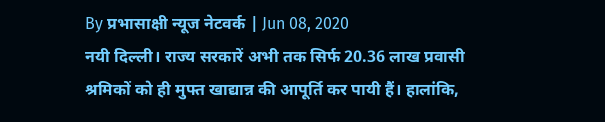By प्रभासाक्षी न्यूज नेटवर्क | Jun 08, 2020
नयी दिल्ली। राज्य सरकारें अभी तक सिर्फ 20.36 लाख प्रवासी श्रमिकों को ही मुफ्त खाद्यान्न की आपूर्ति कर पायी हैं। हालांकि,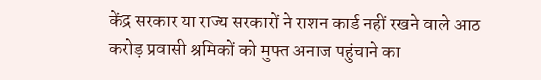केंद्र सरकार या राज्य सरकारों ने राशन कार्ड नहीं रखने वाले आठ करोड़ प्रवासी श्रमिकों को मुफ्त अनाज पहुंचाने का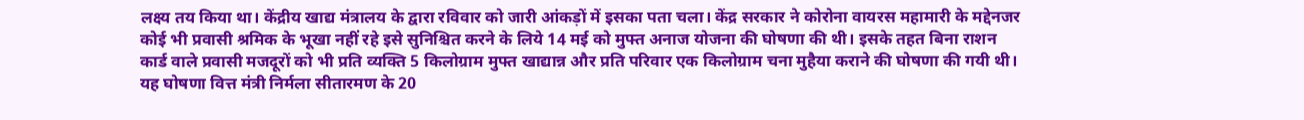लक्ष्य तय किया था। केंद्रीय खाद्य मंत्रालय के द्वारा रविवार को जारी आंकड़ों में इसका पता चला। केंद्र सरकार ने कोरोना वायरस महामारी के मद्देनजर कोई भी प्रवासी श्रमिक के भूखा नहीं रहे इसे सुनिश्चित करने के लिये 14 मई को मुफ्त अनाज योजना की घोषणा की थी। इसके तहत बिना राशन कार्ड वाले प्रवासी मजदूरों को भी प्रति व्यक्ति 5 किलोग्राम मुफ्त खाद्यान्न और प्रति परिवार एक किलोग्राम चना मुहैया कराने की घोषणा की गयी थी। यह घोषणा वित्त मंत्री निर्मला सीतारमण के 20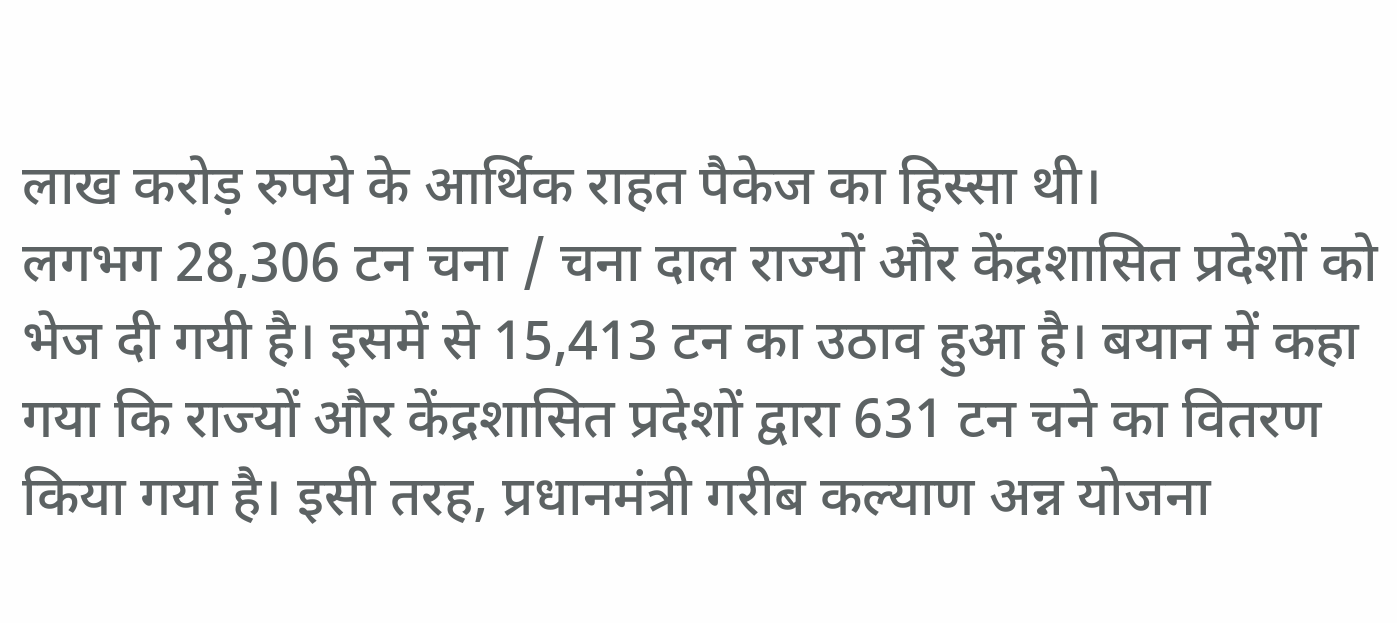लाख करोड़ रुपये के आर्थिक राहत पैकेज का हिस्सा थी।
लगभग 28,306 टन चना / चना दाल राज्यों और केंद्रशासित प्रदेशों को भेज दी गयी है। इसमें से 15,413 टन का उठाव हुआ है। बयान में कहा गया कि राज्यों और केंद्रशासित प्रदेशों द्वारा 631 टन चने का वितरण किया गया है। इसी तरह, प्रधानमंत्री गरीब कल्याण अन्न योजना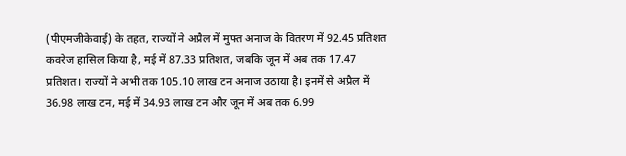(पीएमजीकेवाई) के तहत, राज्यों ने अप्रैल में मुफ्त अनाज के वितरण में 92.45 प्रतिशत कवरेज हासिल किया है, मई में 87.33 प्रतिशत, जबकि जून में अब तक 17.47 प्रतिशत। राज्यों ने अभी तक 105.10 लाख टन अनाज उठाया है। इनमें से अप्रैल में 36.98 लाख टन, मई में 34.93 लाख टन और जून में अब तक 6.99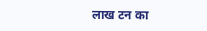लाख टन का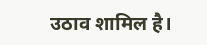उठाव शामिल है।